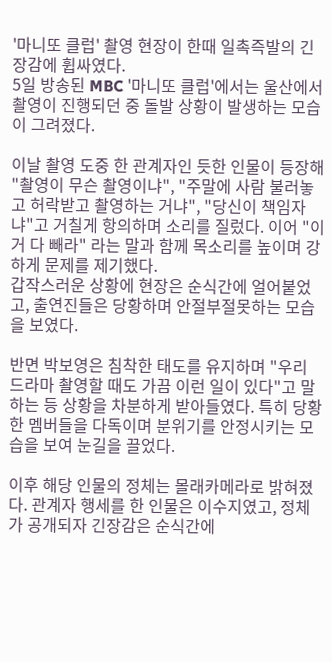'마니또 클럽' 촬영 현장이 한때 일촉즉발의 긴장감에 휩싸였다.
5일 방송된 MBC '마니또 클럽'에서는 울산에서 촬영이 진행되던 중 돌발 상황이 발생하는 모습이 그려졌다.

이날 촬영 도중 한 관계자인 듯한 인물이 등장해 "촬영이 무슨 촬영이냐", "주말에 사람 불러놓고 허락받고 촬영하는 거냐", "당신이 책임자냐"고 거칠게 항의하며 소리를 질렀다. 이어 "이거 다 빼라" 라는 말과 함께 목소리를 높이며 강하게 문제를 제기했다.
갑작스러운 상황에 현장은 순식간에 얼어붙었고, 출연진들은 당황하며 안절부절못하는 모습을 보였다.

반면 박보영은 침착한 태도를 유지하며 "우리 드라마 촬영할 때도 가끔 이런 일이 있다"고 말하는 등 상황을 차분하게 받아들였다. 특히 당황한 멤버들을 다독이며 분위기를 안정시키는 모습을 보여 눈길을 끌었다.

이후 해당 인물의 정체는 몰래카메라로 밝혀졌다. 관계자 행세를 한 인물은 이수지였고, 정체가 공개되자 긴장감은 순식간에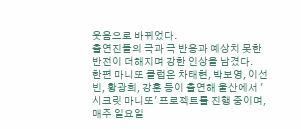웃음으로 바뀌었다.
출연진들의 극과 극 반응과 예상치 못한 반전이 더해지며 강한 인상을 남겼다.
한편 마니또 클럽은 차태현, 박보영, 이선빈, 황광희, 강훈 등이 출연해 울산에서 '시크릿 마니또' 프로젝트를 진행 중이며, 매주 일요일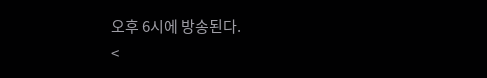오후 6시에 방송된다.
<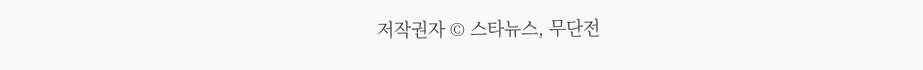저작권자 © 스타뉴스, 무단전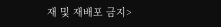재 및 재배포 금지>